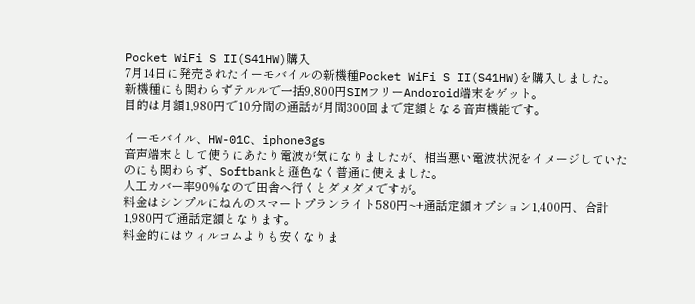Pocket WiFi S II(S41HW)購入
7月14日に発売されたイーモバイルの新機種Pocket WiFi S II(S41HW)を購入しました。
新機種にも関わらずテルルで一括9,800円SIMフリーAndoroid端末をゲット。
目的は月額1,980円で10分間の通話が月間300回まで定額となる音声機能です。

イーモバイル、HW-01C、iphone3gs
音声端末として使うにあたり電波が気になりましたが、相当悪い電波状況をイメージしていたのにも関わらず、Softbankと遜色なく普通に使えました。
人工カバー率90%なので田舎へ行くとダメダメですが。
料金はシンプルにねんのスマートプランライト580円~+通話定額オプション1,400円、合計1,980円で通話定額となります。
料金的にはウィルコムよりも安くなりま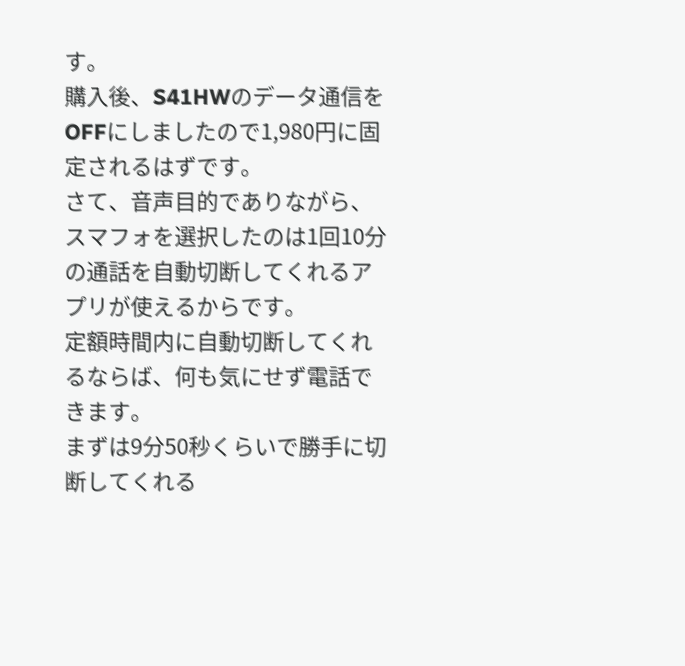す。
購入後、S41HWのデータ通信をOFFにしましたので1,980円に固定されるはずです。
さて、音声目的でありながら、スマフォを選択したのは1回10分の通話を自動切断してくれるアプリが使えるからです。
定額時間内に自動切断してくれるならば、何も気にせず電話できます。
まずは9分50秒くらいで勝手に切断してくれる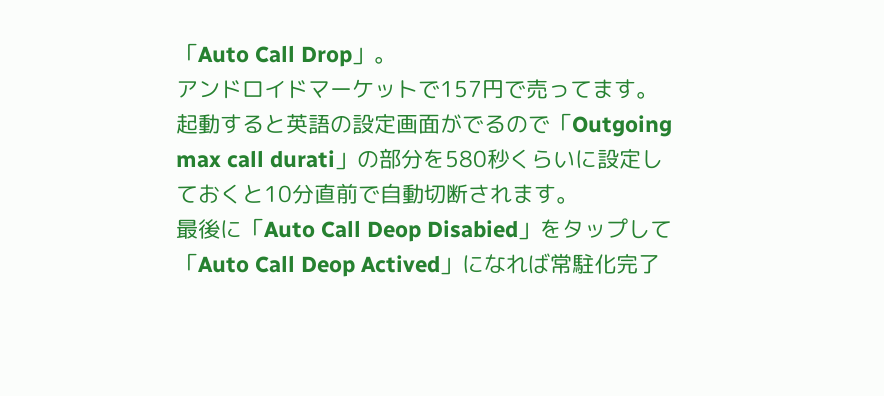「Auto Call Drop」。
アンドロイドマーケットで157円で売ってます。
起動すると英語の設定画面がでるので「Outgoing max call durati」の部分を580秒くらいに設定しておくと10分直前で自動切断されます。
最後に「Auto Call Deop Disabied」をタップして「Auto Call Deop Actived」になれば常駐化完了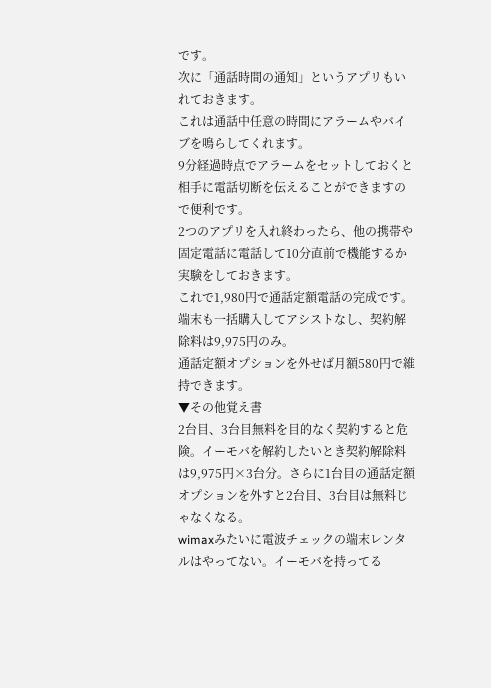です。
次に「通話時間の通知」というアプリもいれておきます。
これは通話中任意の時間にアラームやバイブを鳴らしてくれます。
9分経過時点でアラームをセットしておくと相手に電話切断を伝えることができますので便利です。
2つのアプリを入れ終わったら、他の携帯や固定電話に電話して10分直前で機能するか実験をしておきます。
これで1,980円で通話定額電話の完成です。
端末も一括購入してアシストなし、契約解除料は9,975円のみ。
通話定額オプションを外せば月額580円で維持できます。
▼その他覚え書
2台目、3台目無料を目的なく契約すると危険。イーモバを解約したいとき契約解除料は9,975円×3台分。さらに1台目の通話定額オプションを外すと2台目、3台目は無料じゃなくなる。
wimaxみたいに電波チェックの端末レンタルはやってない。イーモバを持ってる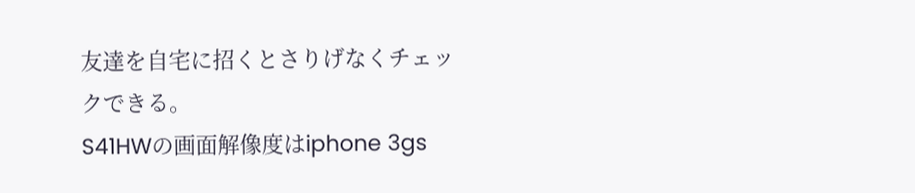友達を自宅に招くとさりげなくチェックできる。
S41HWの画面解像度はiphone 3gs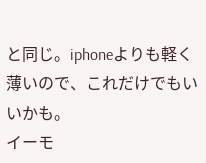と同じ。iphoneよりも軽く薄いので、これだけでもいいかも。
イーモ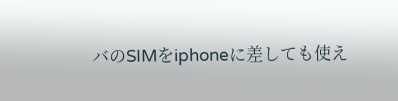バのSIMをiphoneに差しても使え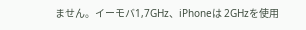ません。イーモバ1,7GHz、iPhoneは 2GHzを使用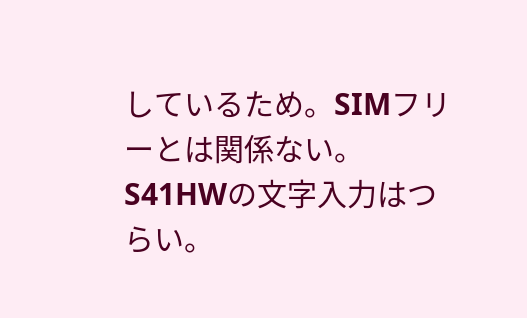しているため。SIMフリーとは関係ない。
S41HWの文字入力はつらい。